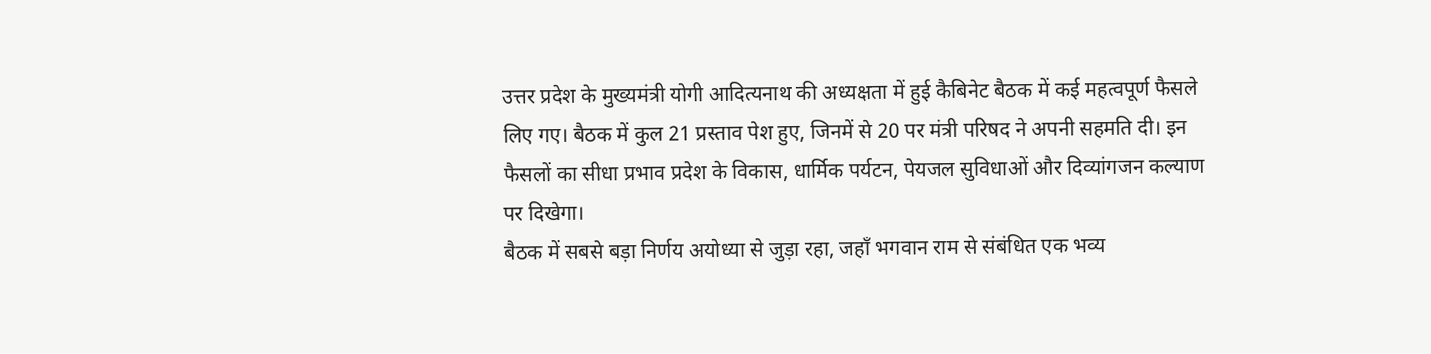उत्तर प्रदेश के मुख्यमंत्री योगी आदित्यनाथ की अध्यक्षता में हुई कैबिनेट बैठक में कई महत्वपूर्ण फैसले लिए गए। बैठक में कुल 21 प्रस्ताव पेश हुए, जिनमें से 20 पर मंत्री परिषद ने अपनी सहमति दी। इन फैसलों का सीधा प्रभाव प्रदेश के विकास, धार्मिक पर्यटन, पेयजल सुविधाओं और दिव्यांगजन कल्याण पर दिखेगा।
बैठक में सबसे बड़ा निर्णय अयोध्या से जुड़ा रहा, जहाँ भगवान राम से संबंधित एक भव्य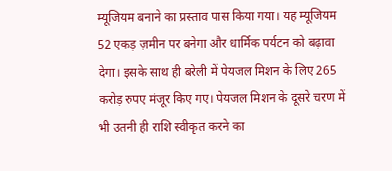म्यूजियम बनाने का प्रस्ताव पास किया गया। यह म्यूजियम 52 एकड़ ज़मीन पर बनेगा और धार्मिक पर्यटन को बढ़ावा देगा। इसके साथ ही बरेली में पेयजल मिशन के लिए 265 करोड़ रुपए मंजूर किए गए। पेयजल मिशन के दूसरे चरण में भी उतनी ही राशि स्वीकृत करने का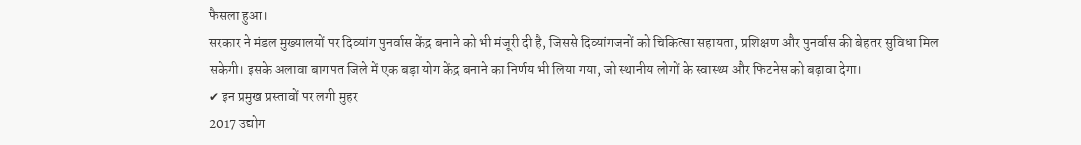फैसला हुआ।
सरकार ने मंडल मुख्यालयों पर दिव्यांग पुनर्वास केंद्र बनाने को भी मंजूरी दी है, जिससे दिव्यांगजनों को चिकित्सा सहायता, प्रशिक्षण और पुनर्वास की बेहतर सुविधा मिल सकेगी। इसके अलावा बागपत जिले में एक बड़ा योग केंद्र बनाने का निर्णय भी लिया गया, जो स्थानीय लोगों के स्वास्थ्य और फिटनेस को बढ़ावा देगा।
✔ इन प्रमुख प्रस्तावों पर लगी मुहर
2017 उद्योग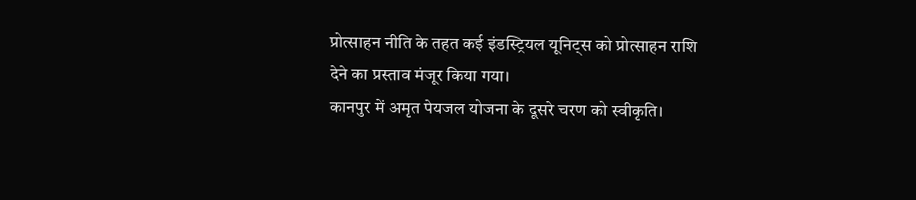प्रोत्साहन नीति के तहत कई इंडस्ट्रियल यूनिट्स को प्रोत्साहन राशि देने का प्रस्ताव मंजूर किया गया।
कानपुर में अमृत पेयजल योजना के दूसरे चरण को स्वीकृति।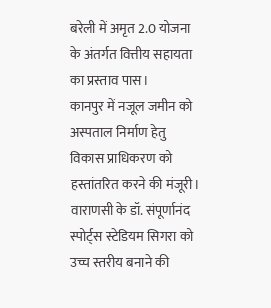बरेली में अमृत 2.0 योजना के अंतर्गत वित्तीय सहायता का प्रस्ताव पास।
कानपुर में नजूल जमीन को अस्पताल निर्माण हेतु विकास प्राधिकरण को हस्तांतरित करने की मंजूरी।
वाराणसी के डॉ. संपूर्णानंद स्पोर्ट्स स्टेडियम सिगरा को उच्च स्तरीय बनाने की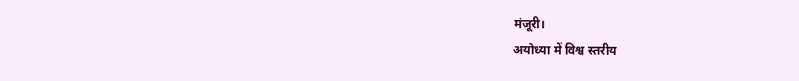मंजूरी।
अयोध्या में विश्व स्तरीय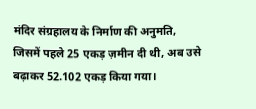मंदिर संग्रहालय के निर्माण की अनुमति, जिसमें पहले 25 एकड़ ज़मीन दी थी, अब उसे बढ़ाकर 52.102 एकड़ किया गया।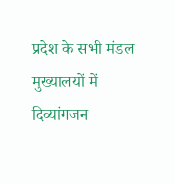प्रदेश के सभी मंडल मुख्यालयों में दिव्यांगजन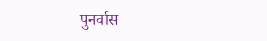पुनर्वास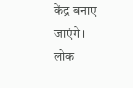केंद्र बनाए जाएंगे।
लोक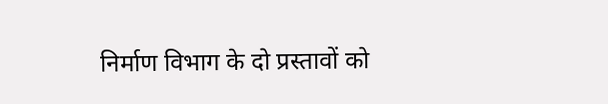निर्माण विभाग के दो प्रस्तावों को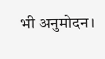भी अनुमोदन।